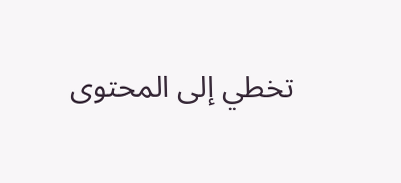تخطي إلى المحتوى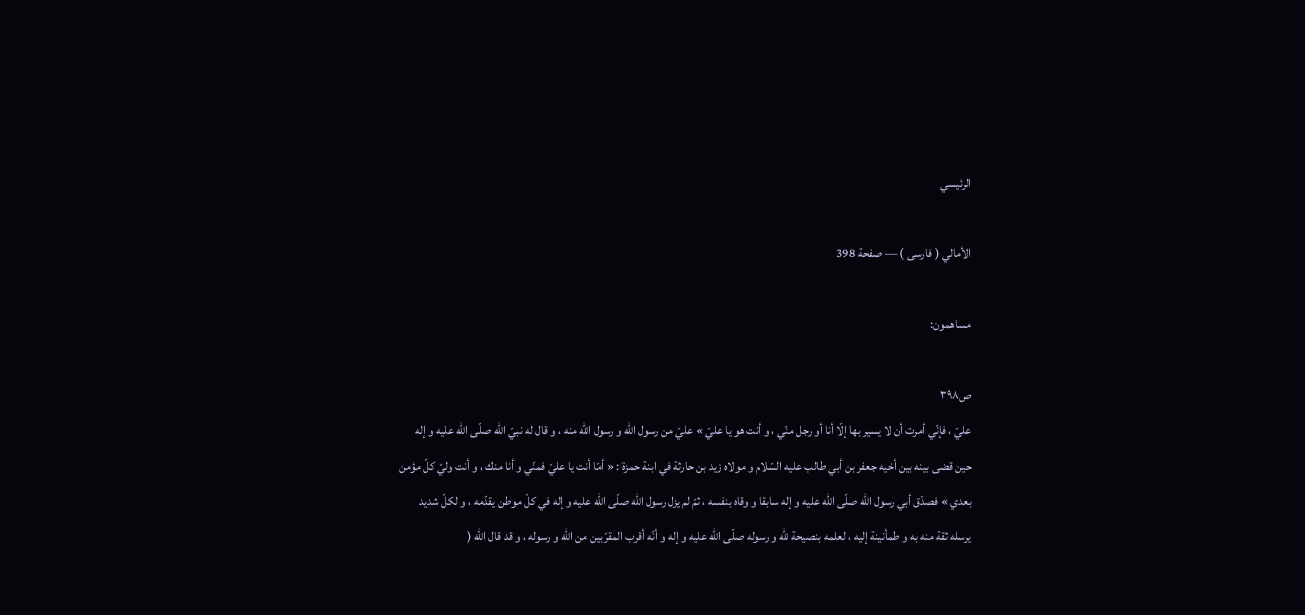الرئيسي

الأمالي ( فارسى ) — صفحة 398

مساهمون:

ص٣٩٨
عليّ ، فإنّي أمرت أن لا يسير بها إلّا أنا أو رجل منّي ، و أنت هو يا عليّ » عليّ من رسول اللّه و رسول اللّه منه ، و قال له نبيّ اللّه صلّى اللّه عليه و إله حين قضى بينه بين أخيه جعفر بن أبي طالب عليه السّلام و مولاه زيد بن حارثة في ابنة حمزة : « أمّا أنت يا عليّ فمنّي و أنا منك ، و أنت وليّ كلّ مؤمن بعدي » فصدّق أبي رسول اللّه صلّى اللّه عليه و إله سابقا و وقاه بنفسه ، ثمّ لم يزل رسول اللّه صلّى اللّه عليه و إله في كلّ موطن يقدّمه ، و لكلّ شديد يرسله ثقة منه به و طمأنينة إليه ، لعلمه بنصيحة للّه و رسوله صلّى اللّه عليه و إله و أنّه أقرب المقرّبين من اللّه و رسوله ، و قد قال اللّه (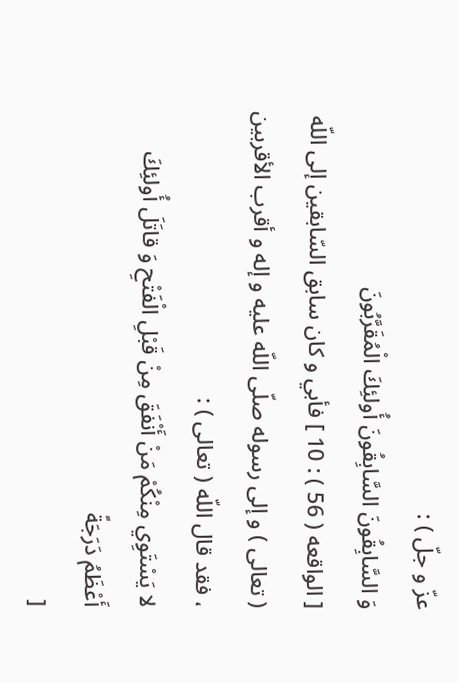عزّ و جلّ ) :
وَ السَّابِقُونَ السَّابِقُونَ أُولئِكَ الْمُقَرَّبُونَ
[ الواقعه ( 56 ) : 10 ] فأبي و كان سابق السّابقين إلى اللّه ( تعالى ) و إلى رسوله صلّى اللّه عليه و إله و أقرب الأقربين ، فقد قال اللّه ( تعالى ) :
لا يَسْتَوِي مِنْكُمْ مَنْ أَنْفَقَ مِنْ قَبْلِ الْفَتْحِ وَ قاتَلَ أُولئِكَ أَعْظَمُ دَرَجَةً
[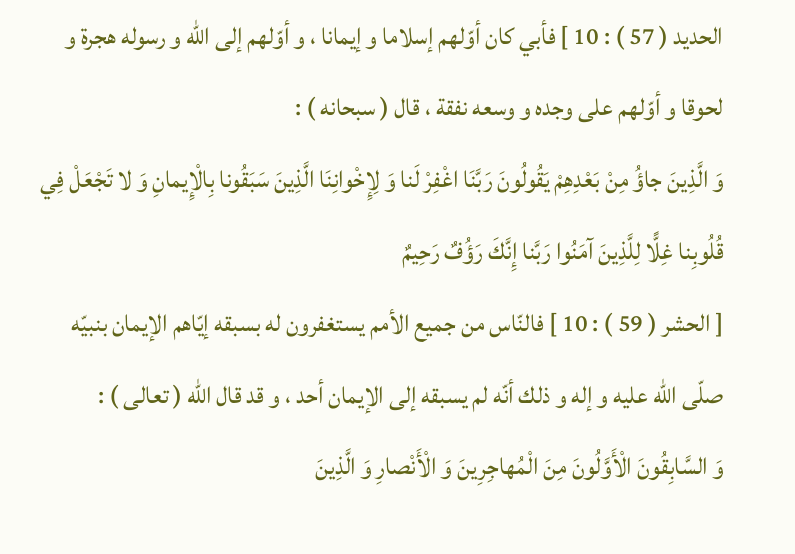الحديد ( 57 ) : 10 ] فأبي كان أوّلهم إسلاما و إيمانا ، و أوّلهم إلى اللّه و رسوله هجرة و لحوقا و أوّلهم على وجده و وسعه نفقة ، قال ( سبحانه ) :
وَ الَّذِينَ جاؤُ مِنْ بَعْدِهِمْ يَقُولُونَ رَبَّنَا اغْفِرْ لَنا وَ لِإِخْوانِنَا الَّذِينَ سَبَقُونا بِالْإِيمانِ وَ لا تَجْعَلْ فِي قُلُوبِنا غِلًّا لِلَّذِينَ آمَنُوا رَبَّنا إِنَّكَ رَؤُفٌ رَحِيمٌ
[ الحشر ( 59 ) : 10 ] فالنّاس من جميع الأمم يستغفرون له بسبقه إيّاهم الإيمان بنبيّه صلّى اللّه عليه و إله و ذلك أنّه لم يسبقه إلى الإيمان أحد ، و قد قال اللّه ( تعالى ) :
وَ السَّابِقُونَ الْأَوَّلُونَ مِنَ الْمُهاجِرِينَ وَ الْأَنْصارِ وَ الَّذِينَ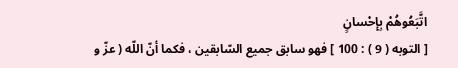اتَّبَعُوهُمْ بِإِحْسانٍ
[ التوبه ( 9 ) : 100 ] فهو سابق جميع السّابقين ، فكما أنّ اللّه ( عزّ و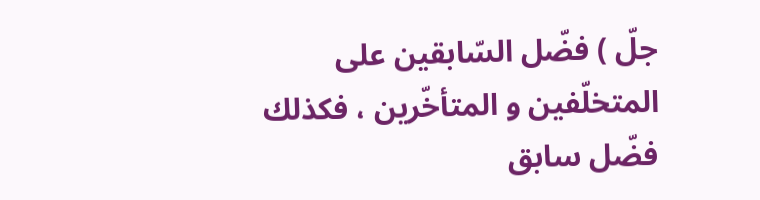جلّ ) فضّل السّابقين على المتخلّفين و المتأخّرين ، فكذلك فضّل سابق